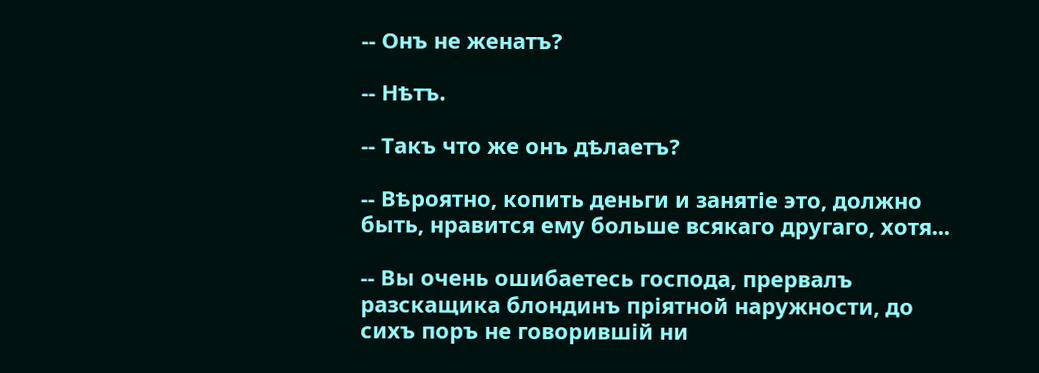-- Онъ не женатъ?

-- Нѣтъ.

-- Такъ что же онъ дѣлаетъ?

-- Вѣроятно, копить деньги и занятіе это, должно быть, нравится ему больше всякаго другаго, хотя...

-- Вы очень ошибаетесь господа, прервалъ разскащика блондинъ пріятной наружности, до сихъ поръ не говорившій ни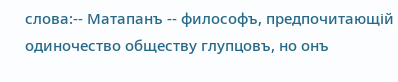слова:-- Матапанъ -- философъ, предпочитающій одиночество обществу глупцовъ, но онъ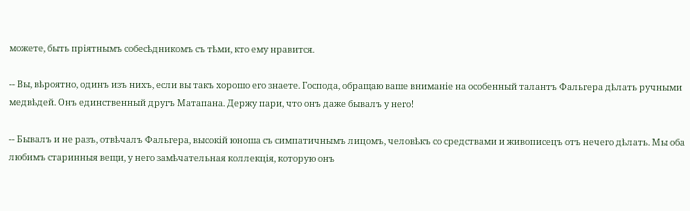можете, быть пріятнымъ собесѣдникомъ съ тѣми, кто ему нравится.

-- Вы, вѣроятно, одинъ изъ нихъ, если вы такъ хорошо его знаете. Господа, обращаю ваше вниманіе на особенный талантъ Фальгера дѣлать ручными медвѣдей. Онъ единственный другъ Матапана. Держу пари, что онъ даже бывалъ у него!

-- Бывалъ и не разъ, отвѣчалъ Фальгера, высокій юноша съ симпатичнымъ лицомъ, человѣкъ со средствами и живописецъ отъ нечего дѣлать. Мы оба любимъ старинныя вещи, у него замѣчательная коллекція, которую онъ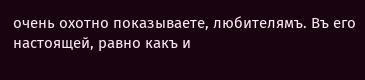очень охотно показываете, любителямъ. Въ его настоящей, равно какъ и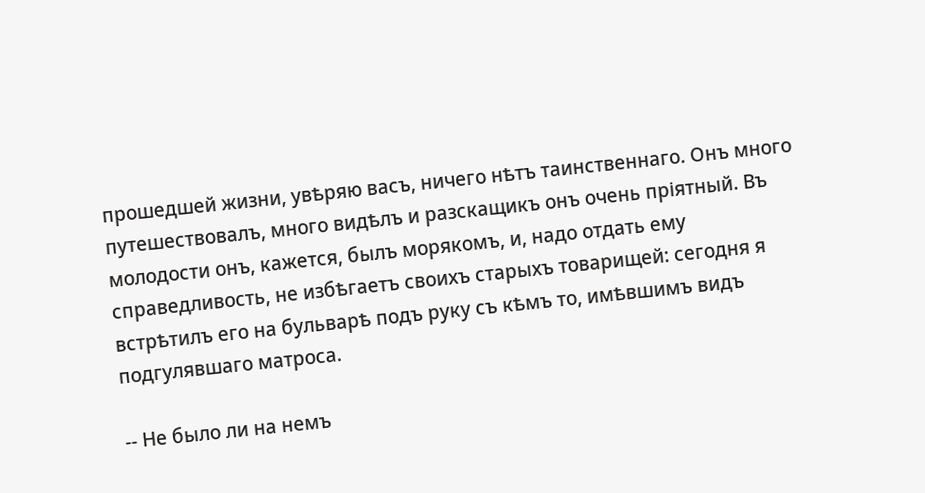прошедшей жизни, увѣряю васъ, ничего нѣтъ таинственнаго. Онъ много путешествовалъ, много видѣлъ и разскащикъ онъ очень пріятный. Въ молодости онъ, кажется, былъ морякомъ, и, надо отдать ему справедливость, не избѣгаетъ своихъ старыхъ товарищей: сегодня я встрѣтилъ его на бульварѣ подъ руку съ кѣмъ то, имѣвшимъ видъ подгулявшаго матроса.

-- Не было ли на немъ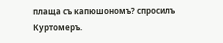плаща съ капюшономъ? спросилъ Куртомеръ.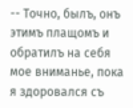-- Точно, былъ, онъ этимъ плащомъ и обратилъ на себя мое вниманье, пока я здоровался съ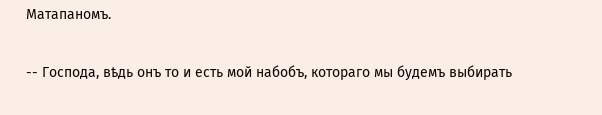Матапаномъ.

-- Господа, вѣдь онъ то и есть мой набобъ, котораго мы будемъ выбирать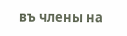въ члены на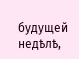будущей недѣлѣ,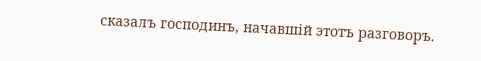сказалъ господинъ, начавшій этотъ разговоръ.